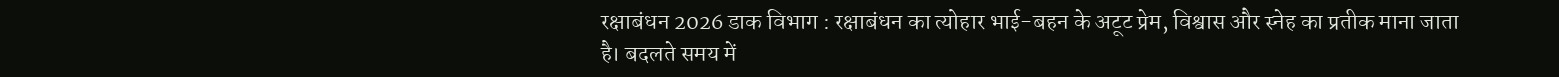रक्षाबंधन 2026 डाक विभाग : रक्षाबंधन का त्योहार भाई-बहन के अटूट प्रेम, विश्वास और स्नेह का प्रतीक माना जाता है। बदलते समय में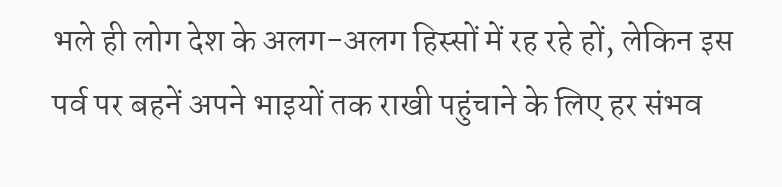भले ही लोग देश के अलग-अलग हिस्सों में रह रहे हों, लेकिन इस पर्व पर बहनें अपने भाइयों तक राखी पहुंचाने के लिए हर संभव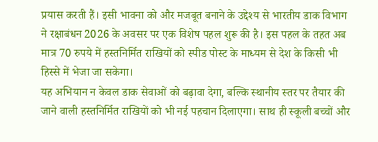प्रयास करती हैं। इसी भावना को और मजबूत बनाने के उद्देश्य से भारतीय डाक विभाग ने रक्षाबंधन 2026 के अवसर पर एक विशेष पहल शुरू की है। इस पहल के तहत अब मात्र 70 रुपये में हस्तनिर्मित राखियों को स्पीड पोस्ट के माध्यम से देश के किसी भी हिस्से में भेजा जा सकेगा।
यह अभियान न केवल डाक सेवाओं को बढ़ावा देगा, बल्कि स्थानीय स्तर पर तैयार की जाने वाली हस्तनिर्मित राखियों को भी नई पहचान दिलाएगा। साथ ही स्कूली बच्चों और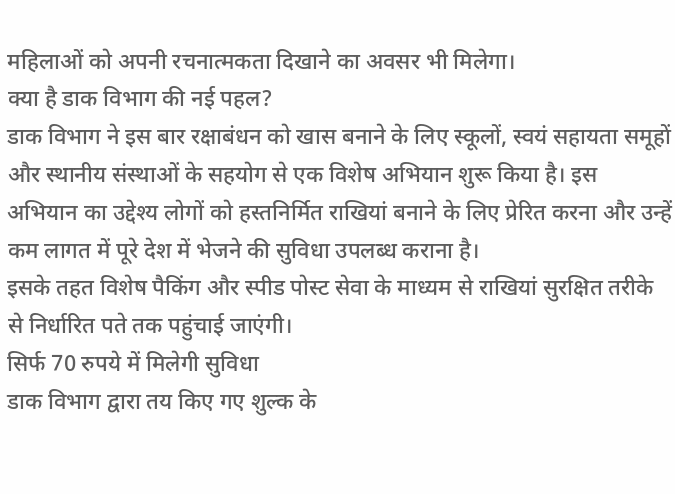महिलाओं को अपनी रचनात्मकता दिखाने का अवसर भी मिलेगा।
क्या है डाक विभाग की नई पहल?
डाक विभाग ने इस बार रक्षाबंधन को खास बनाने के लिए स्कूलों, स्वयं सहायता समूहों और स्थानीय संस्थाओं के सहयोग से एक विशेष अभियान शुरू किया है। इस अभियान का उद्देश्य लोगों को हस्तनिर्मित राखियां बनाने के लिए प्रेरित करना और उन्हें कम लागत में पूरे देश में भेजने की सुविधा उपलब्ध कराना है।
इसके तहत विशेष पैकिंग और स्पीड पोस्ट सेवा के माध्यम से राखियां सुरक्षित तरीके से निर्धारित पते तक पहुंचाई जाएंगी।
सिर्फ 70 रुपये में मिलेगी सुविधा
डाक विभाग द्वारा तय किए गए शुल्क के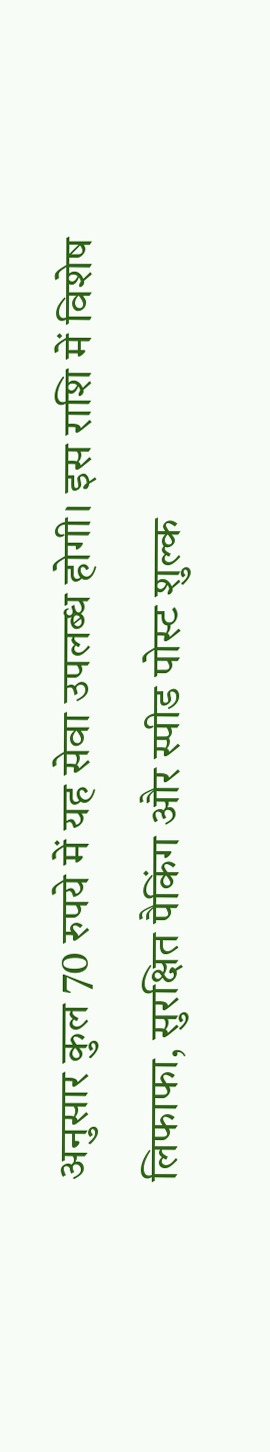अनुसार कुल 70 रुपये में यह सेवा उपलब्ध होगी। इस राशि में विशेष लिफाफा, सुरक्षित पैकिंग और स्पीड पोस्ट शुल्क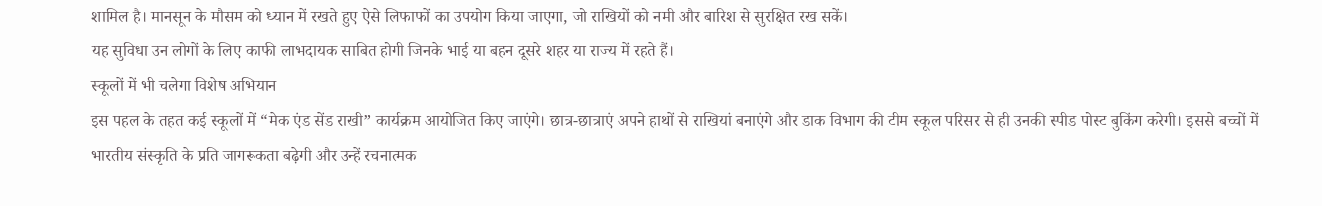शामिल है। मानसून के मौसम को ध्यान में रखते हुए ऐसे लिफाफों का उपयोग किया जाएगा, जो राखियों को नमी और बारिश से सुरक्षित रख सकें।
यह सुविधा उन लोगों के लिए काफी लाभदायक साबित होगी जिनके भाई या बहन दूसरे शहर या राज्य में रहते हैं।
स्कूलों में भी चलेगा विशेष अभियान
इस पहल के तहत कई स्कूलों में “मेक एंड सेंड राखी” कार्यक्रम आयोजित किए जाएंगे। छात्र-छात्राएं अपने हाथों से राखियां बनाएंगे और डाक विभाग की टीम स्कूल परिसर से ही उनकी स्पीड पोस्ट बुकिंग करेगी। इससे बच्चों में भारतीय संस्कृति के प्रति जागरूकता बढ़ेगी और उन्हें रचनात्मक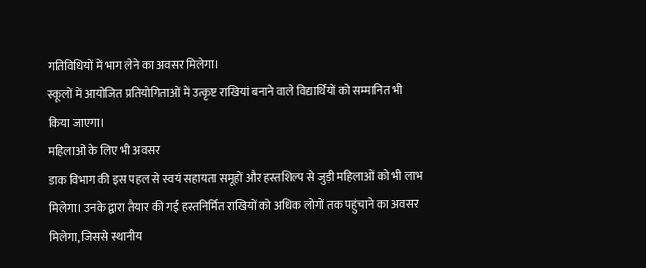गतिविधियों में भाग लेने का अवसर मिलेगा।
स्कूलों में आयोजित प्रतियोगिताओं में उत्कृष्ट राखियां बनाने वाले विद्यार्थियों को सम्मानित भी किया जाएगा।
महिलाओं के लिए भी अवसर
डाक विभाग की इस पहल से स्वयं सहायता समूहों और हस्तशिल्प से जुड़ी महिलाओं को भी लाभ मिलेगा। उनके द्वारा तैयार की गई हस्तनिर्मित राखियों को अधिक लोगों तक पहुंचाने का अवसर मिलेगा, जिससे स्थानीय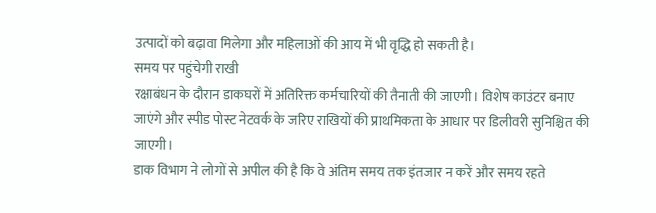उत्पादों को बढ़ावा मिलेगा और महिलाओं की आय में भी वृद्धि हो सकती है।
समय पर पहुंचेगी राखी
रक्षाबंधन के दौरान डाकघरों में अतिरिक्त कर्मचारियों की तैनाती की जाएगी। विशेष काउंटर बनाए जाएंगे और स्पीड पोस्ट नेटवर्क के जरिए राखियों की प्राथमिकता के आधार पर डिलीवरी सुनिश्चित की जाएगी।
डाक विभाग ने लोगों से अपील की है कि वे अंतिम समय तक इंतजार न करें और समय रहते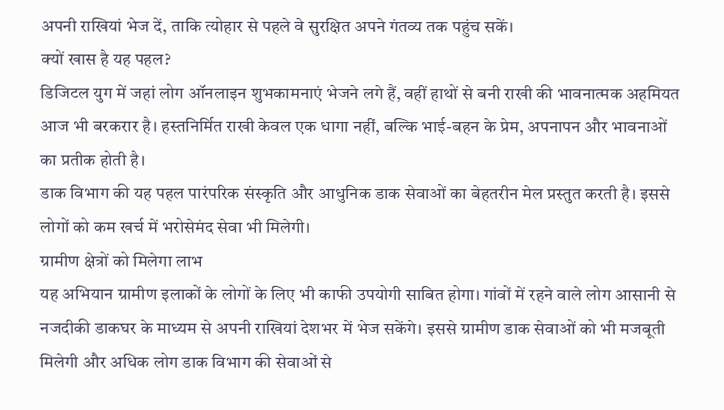अपनी राखियां भेज दें, ताकि त्योहार से पहले वे सुरक्षित अपने गंतव्य तक पहुंच सकें।
क्यों खास है यह पहल?
डिजिटल युग में जहां लोग ऑनलाइन शुभकामनाएं भेजने लगे हैं, वहीं हाथों से बनी राखी की भावनात्मक अहमियत आज भी बरकरार है। हस्तनिर्मित राखी केवल एक धागा नहीं, बल्कि भाई-बहन के प्रेम, अपनापन और भावनाओं का प्रतीक होती है।
डाक विभाग की यह पहल पारंपरिक संस्कृति और आधुनिक डाक सेवाओं का बेहतरीन मेल प्रस्तुत करती है। इससे लोगों को कम खर्च में भरोसेमंद सेवा भी मिलेगी।
ग्रामीण क्षेत्रों को मिलेगा लाभ
यह अभियान ग्रामीण इलाकों के लोगों के लिए भी काफी उपयोगी साबित होगा। गांवों में रहने वाले लोग आसानी से नजदीकी डाकघर के माध्यम से अपनी राखियां देशभर में भेज सकेंगे। इससे ग्रामीण डाक सेवाओं को भी मजबूती मिलेगी और अधिक लोग डाक विभाग की सेवाओं से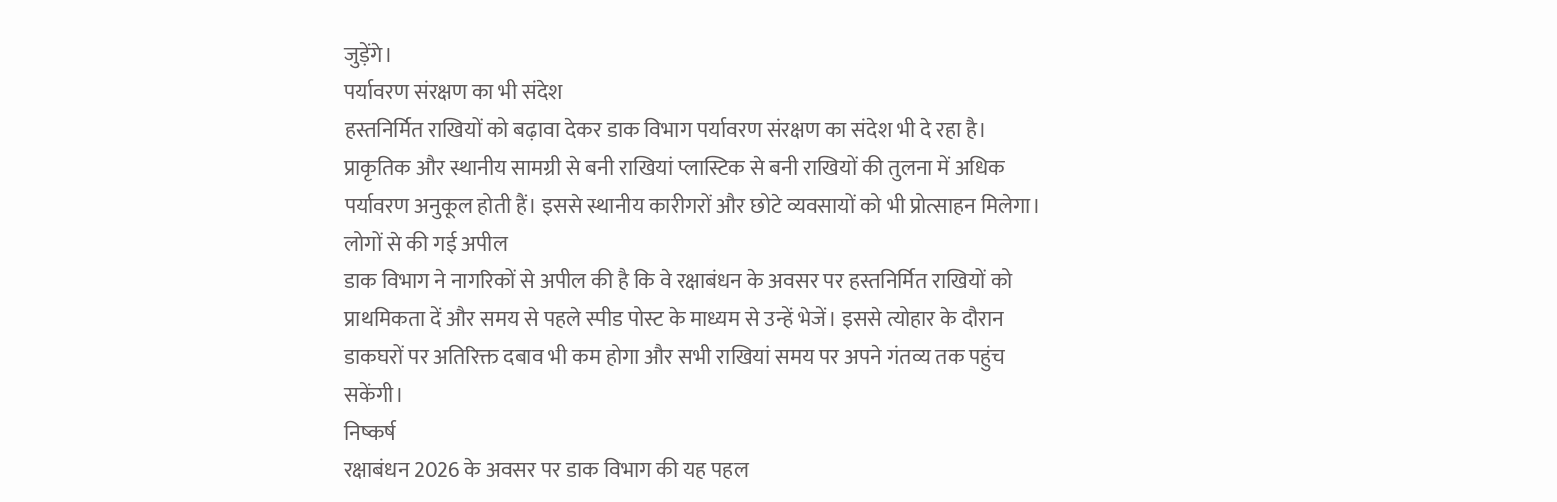जुड़ेंगे।
पर्यावरण संरक्षण का भी संदेश
हस्तनिर्मित राखियों को बढ़ावा देकर डाक विभाग पर्यावरण संरक्षण का संदेश भी दे रहा है। प्राकृतिक और स्थानीय सामग्री से बनी राखियां प्लास्टिक से बनी राखियों की तुलना में अधिक पर्यावरण अनुकूल होती हैं। इससे स्थानीय कारीगरों और छोटे व्यवसायों को भी प्रोत्साहन मिलेगा।
लोगों से की गई अपील
डाक विभाग ने नागरिकों से अपील की है कि वे रक्षाबंधन के अवसर पर हस्तनिर्मित राखियों को प्राथमिकता दें और समय से पहले स्पीड पोस्ट के माध्यम से उन्हें भेजें। इससे त्योहार के दौरान डाकघरों पर अतिरिक्त दबाव भी कम होगा और सभी राखियां समय पर अपने गंतव्य तक पहुंच सकेंगी।
निष्कर्ष
रक्षाबंधन 2026 के अवसर पर डाक विभाग की यह पहल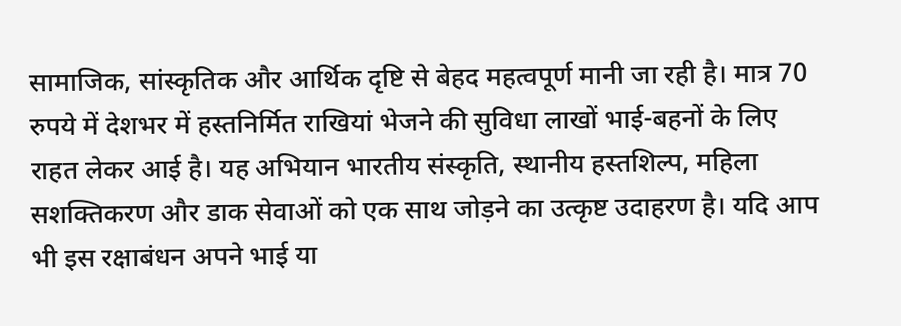सामाजिक, सांस्कृतिक और आर्थिक दृष्टि से बेहद महत्वपूर्ण मानी जा रही है। मात्र 70 रुपये में देशभर में हस्तनिर्मित राखियां भेजने की सुविधा लाखों भाई-बहनों के लिए राहत लेकर आई है। यह अभियान भारतीय संस्कृति, स्थानीय हस्तशिल्प, महिला सशक्तिकरण और डाक सेवाओं को एक साथ जोड़ने का उत्कृष्ट उदाहरण है। यदि आप भी इस रक्षाबंधन अपने भाई या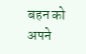बहन को अपने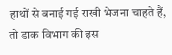हाथों से बनाई गई राखी भेजना चाहते हैं, तो डाक विभाग की इस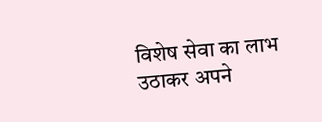विशेष सेवा का लाभ उठाकर अपने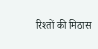रिश्तों की मिठास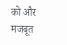को और मजबूत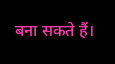बना सकते हैं।